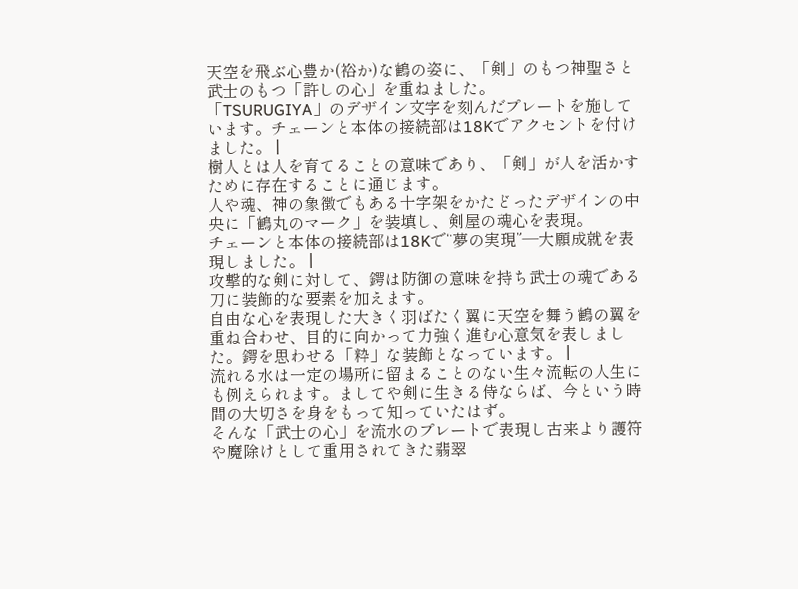天空を飛ぶ心豊か(裕か)な鶴の姿に、「剣」のもつ神聖さと武士のもつ「許しの心」を重ねました。
「TSURUGIYA」のデザイン文字を刻んだプレートを施しています。チェーンと本体の接続部は18Kでアクセントを付けました。 |
樹人とは人を育てることの意味であり、「剣」が人を活かすために存在することに通じます。
人や魂、神の象徴でもある十字架をかたどったデザインの中央に「鶴丸のマーク」を装填し、剣屋の魂心を表現。
チェーンと本体の接続部は18Kで“夢の実現”―大願成就を表現しました。 |
攻撃的な剣に対して、鍔は防御の意味を持ち武士の魂である刀に装飾的な要素を加えます。
自由な心を表現した大きく羽ばたく翼に天空を舞う鶴の翼を重ね合わせ、目的に向かって力強く進む心意気を表しました。鍔を思わせる「粋」な装飾となっています。 |
流れる水は一定の場所に留まることのない生々流転の人生にも例えられます。ましてや剣に生きる侍ならば、今という時間の大切さを身をもって知っていたはず。
そんな「武士の心」を流水のプレートで表現し古来より護符や魔除けとして重用されてきた翡翠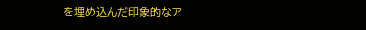を埋め込んだ印象的なア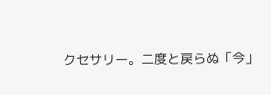クセサリー。二度と戻らぬ「今」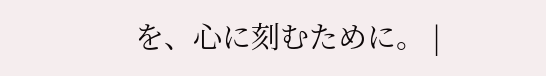を、心に刻むために。 |